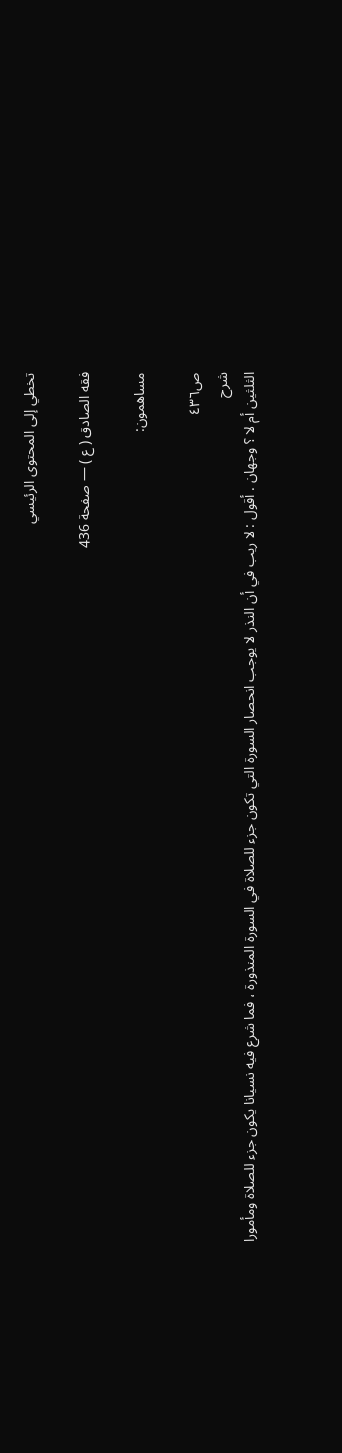تخطي إلى المحتوى الرئيسي

فقه الصادق ( ع ) — صفحة 436

مساهمون:

ص٤٣٦
شرح
الثلثين أم لا ؟ وجهان . أقول : لا ريب في أن النذر لا يوجب انحصار السورة التي تكون جزء للصلاة في السورة المنذورة ، فما شرع فيه نسيانا يكون جزء للصلاة ومأمورا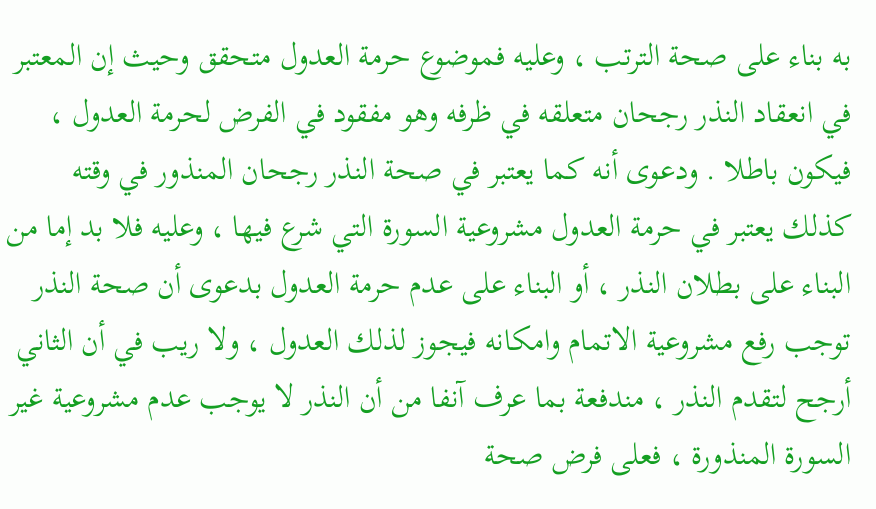به بناء على صحة الترتب ، وعليه فموضوع حرمة العدول متحقق وحيث إن المعتبر في انعقاد النذر رجحان متعلقه في ظرفه وهو مفقود في الفرض لحرمة العدول ، فيكون باطلا . ودعوى أنه كما يعتبر في صحة النذر رجحان المنذور في وقته كذلك يعتبر في حرمة العدول مشروعية السورة التي شرع فيها ، وعليه فلا بد إما من البناء على بطلان النذر ، أو البناء على عدم حرمة العدول بدعوى أن صحة النذر توجب رفع مشروعية الاتمام وامكانه فيجوز لذلك العدول ، ولا ريب في أن الثاني أرجح لتقدم النذر ، مندفعة بما عرف آنفا من أن النذر لا يوجب عدم مشروعية غير السورة المنذورة ، فعلى فرض صحة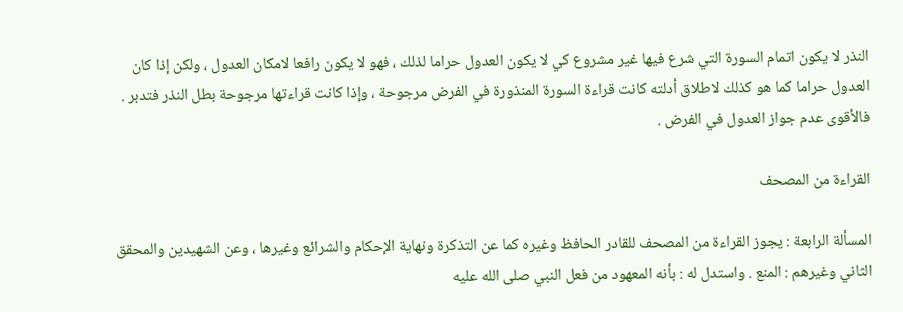النذر لا يكون اتمام السورة التي شرع فيها غير مشروع كي لا يكون العدول حراما لذلك ، فهو لا يكون رافعا لامكان العدول ، ولكن إذا كان العدول حراما كما هو كذلك لاطلاق أدلته كانت قراءة السورة المنذورة في الفرض مرجوحة ، وإذا كانت قراءتها مرجوحة بطل النذر فتدبر . فالأقوى عدم جواز العدول في الفرض .

القراءة من المصحف

المسألة الرابعة : يجوز القراءة من المصحف للقادر الحافظ وغيره كما عن التذكرة ونهاية الإحكام والشرائع وغيرها ، وعن الشهيدين والمحقق الثاني وغيرهم : المنع . واستدل له : بأنه المعهود من فعل النبي صلى الله عليه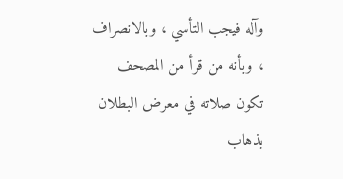وآله فيجب التأسي ، وبالانصراف ، وبأنه من قرأ من المصحف تكون صلاته في معرض البطلان بذهاب